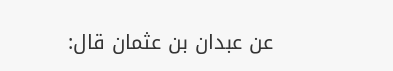عن عبدان بن عثمان قال: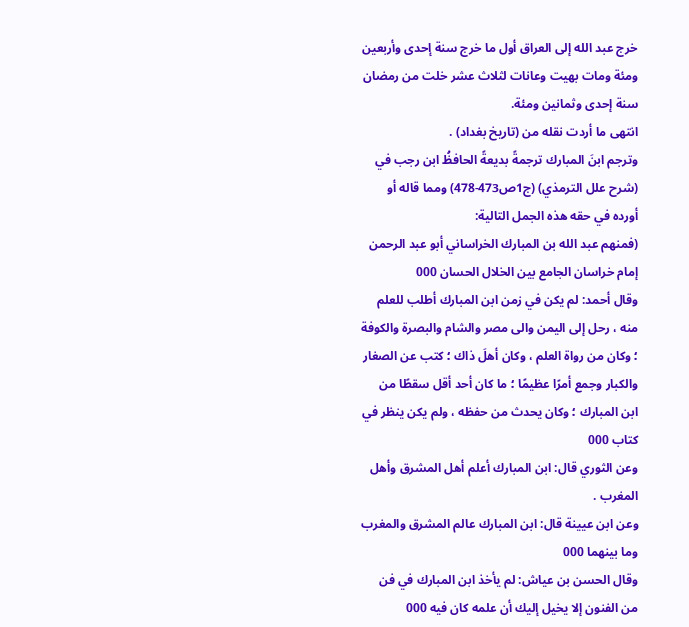خرج عبد الله إلى العراق أول ما خرج سنة إحدى وأربعين ومئة ومات بهيت وعانات لثلاث عشر خلت من رمضان سنة إحدى وثمانين ومئة.
انتهى ما أردت نقله من (تاريخ بغداد) .
وترجم ابنَ المبارك ترجمةً بديعةً الحافظُ ابن رجب في (شرح علل الترمذي) (ج1ص473-478) ومما قاله أو أورده في حقه هذه الجمل التالية:
(فمنهم عبد الله بن المبارك الخراساني أبو عبد الرحمن إمام خراسان الجامع بين الخلال الحسان 000
وقال أحمد: لم يكن في زمن ابن المبارك أطلب للعلم منه ، رحل إلى اليمن والى مصر والشام والبصرة والكوفة ؛ وكان من رواة العلم ، وكان أهلَ ذاك ؛ كتب عن الصغار والكبار وجمع أمرًا عظيمًا ؛ ما كان أحد أقل سقطًا من ابن المبارك ؛ وكان يحدث من حفظه ، ولم يكن ينظر في كتاب 000
وعن الثوري قال: ابن المبارك أعلم أهل المشرق وأهل المغرب .
وعن ابن عيينة قال: ابن المبارك عالم المشرق والمغرب وما بينهما 000
وقال الحسن بن عياش: لم يأخذ ابن المبارك في فن من الفنون إلا يخيل إليك أن علمه كان فيه 000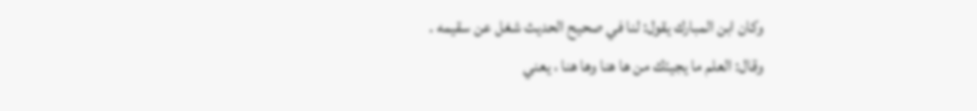وكان ابن المبارك يقول: لنا في صحيح الحديث شغل عن سقيمه .
وقال: العلم ما يجيئك من ها هنا وها هنا ، يعني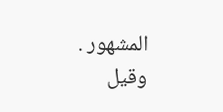المشهور .
وقيل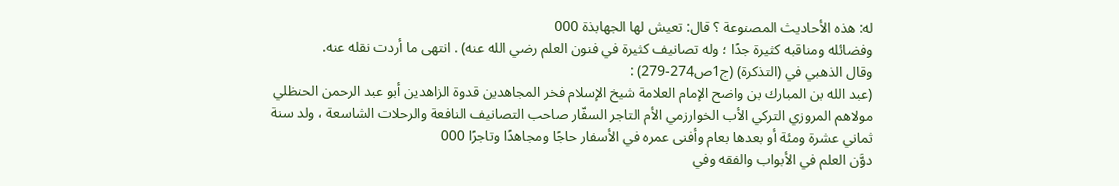له: هذه الأحاديث المصنوعة ؟ قال: تعيش لها الجهابذة 000
وفضائله ومناقبه كثيرة جدًا ؛ وله تصانيف كثيرة في فنون العلم رضي الله عنه) . انتهى ما أردت نقله عنه.
وقال الذهبي في (التذكرة) (ج1ص274-279) :
(عبد الله بن المبارك بن واضح الإمام العلامة شيخ الإسلام فخر المجاهدين قدوة الزاهدين أبو عبد الرحمن الحنظلي مولاهم المروزي التركي الأب الخوارزمي الأم التاجر السفّار صاحب التصانيف النافعة والرحلات الشاسعة ، ولد سنة ثماني عشرة ومئة أو بعدها بعام وأفنى عمره في الأسفار حاجًا ومجاهدًا وتاجرًا 000
دوَّن العلم في الأبواب والفقه وفي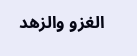الغزو والزهد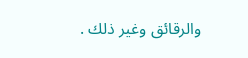والرقائق وغير ذلك .